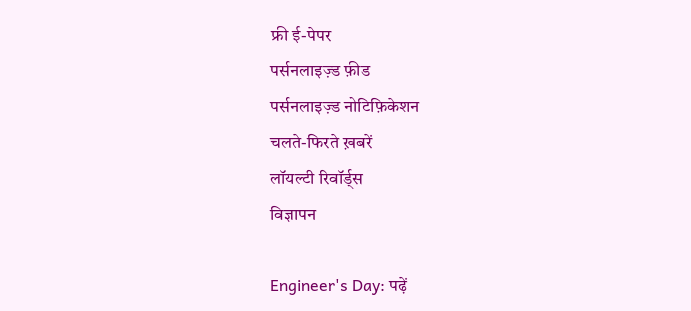फ्री ई-पेपर
पर्सनलाइज़्ड फ़ीड
पर्सनलाइज़्ड नोटिफ़िकेशन
चलते-फिरते ख़बरें
लॉयल्टी रिवॉर्ड्स
विज्ञापन

Engineer's Day: पढ़ें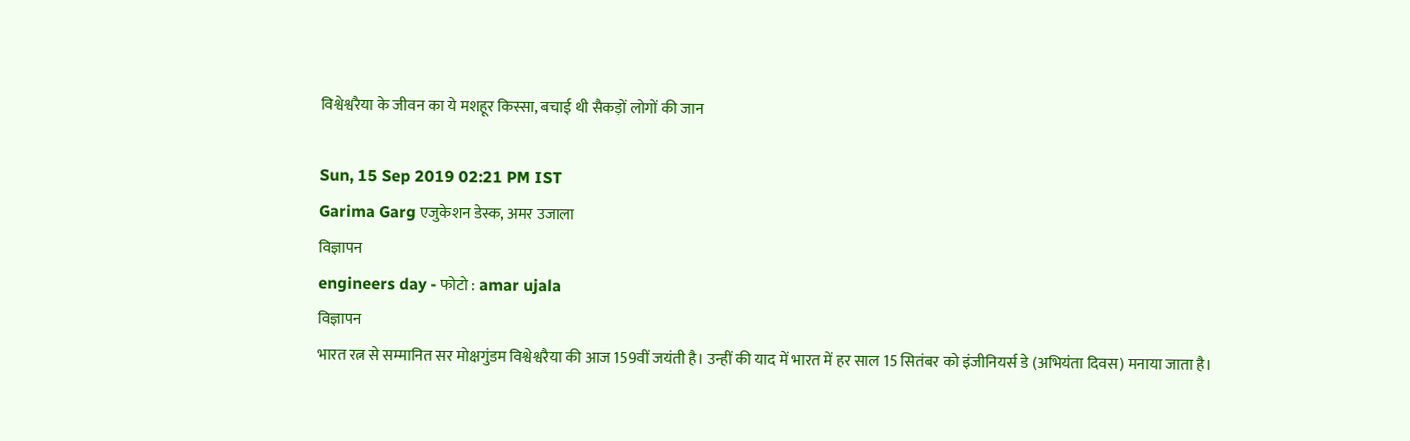विश्वेश्वरैया के जीवन का ये मशहूर किस्सा, बचाई थी सैकड़ों लोगों की जान

Sun, 15 Sep 2019 02:21 PM IST
Garima Garg एजुकेशन डेस्क, अमर उजाला
विज्ञापन
engineers day - फोटो : amar ujala
विज्ञापन
भारत रत्न से सम्मानित सर मोक्षगुंडम विश्वेश्वरैया की आज 159वीं जयंती है। उन्हीं की याद में भारत में हर साल 15 सितंबर को इंजीनियर्स डे (अभियंता दिवस) मनाया जाता है।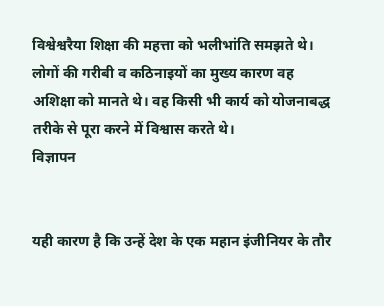विश्वेश्वरैया शिक्षा की महत्ता को भलीभांति समझते थे। लोगों की गरीबी व कठिनाइयों का मुख्य कारण वह अशिक्षा को मानते थे। वह किसी भी कार्य को योजनाबद्ध तरीके से पूरा करने में विश्वास करते थे।
विज्ञापन


यही कारण है कि उन्हें देश के एक महान इंजीनियर के तौर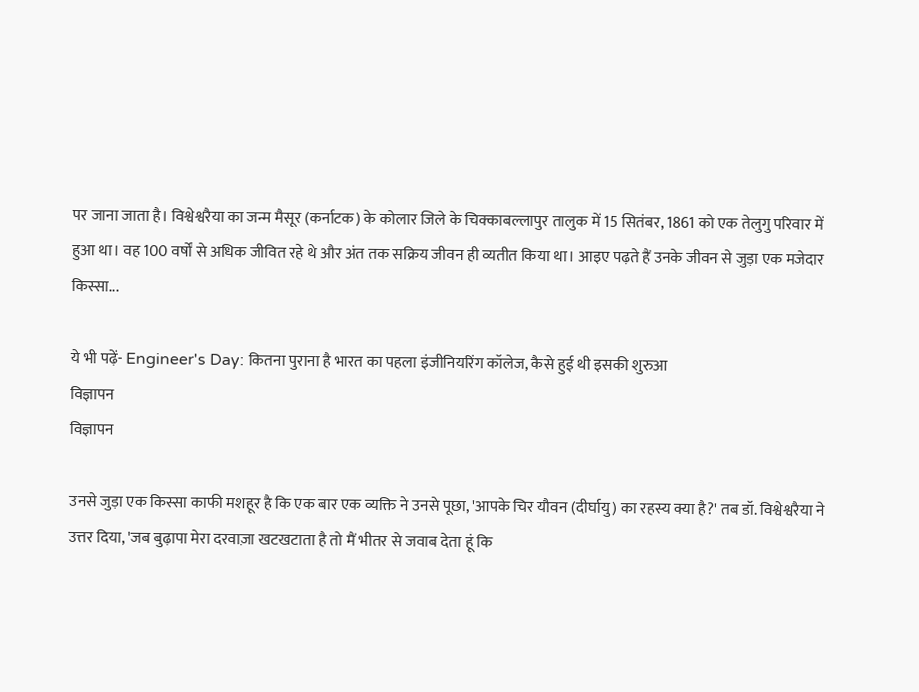पर जाना जाता है। विश्वेश्वरैया का जन्म मैसूर (कर्नाटक) के कोलार जिले के चिक्काबल्लापुर तालुक में 15 सितंबर, 1861 को एक तेलुगु परिवार में हुआ था। वह 100 वर्षों से अधिक जीवित रहे थे और अंत तक सक्रिय जीवन ही व्यतीत किया था। आइए पढ़ते हैं उनके जीवन से जुड़ा एक मजेदार किस्सा...

ये भी पढ़ें- Engineer's Day: कितना पुराना है भारत का पहला इंजीनियरिंग कॉलेज, कैसे हुई थी इसकी शुरुआ
विज्ञापन
विज्ञापन

उनसे जुड़ा एक किस्सा काफी मशहूर है कि एक बार एक व्यक्ति ने उनसे पूछा, 'आपके चिर यौवन (दीर्घायु) का रहस्य क्या है?' तब डॉ. विश्वेश्वरैया ने उत्तर दिया, 'जब बुढ़ापा मेरा दरवाज़ा खटखटाता है तो मैं भीतर से जवाब देता हूं कि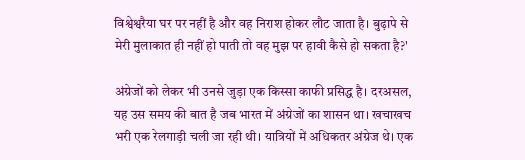विश्वेश्वरैया घर पर नहीं है और वह निराश होकर लौट जाता है। बुढ़ापे से मेरी मुलाकात ही नहीं हो पाती तो वह मुझ पर हावी कैसे हो सकता है?'

अंग्रेजों को लेकर भी उनसे जुड़ा एक किस्सा काफी प्रसिद्ध है। दरअसल, यह उस समय की बात है जब भारत में अंग्रेजों का शासन था। खचाखच भरी एक रेलगाड़ी चली जा रही थी। यात्रियों में अधिकतर अंग्रेज थे। एक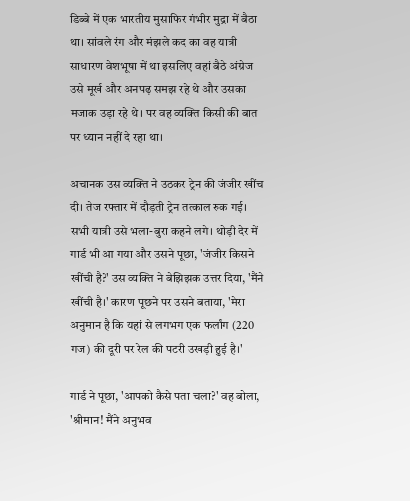डिब्बे में एक भारतीय मुसाफिर गंभीर मुद्रा में बैठा था। सांवले रंग और मंझले कद का वह यात्री साधारण वेशभूषा में था इसलिए वहां बैठे अंग्रेज उसे मूर्ख और अनपढ़ समझ रहे थे और उसका मजाक उड़ा रहे थे। पर वह व्यक्ति किसी की बात पर ध्यान नहीं दे रहा था।

अचानक उस व्यक्ति ने उठकर ट्रेन की जंजीर खींच दी। तेज रफ्तार में दौड़ती ट्रेन तत्काल रुक गई। सभी यात्री उसे भला-बुरा कहने लगे। थोड़ी देर में गार्ड भी आ गया और उसने पूछा, 'जंजीर किसने खींची है?' उस व्यक्ति ने बेझिझक उत्तर दिया, 'मैंने खींची है।' कारण पूछने पर उसने बताया, 'मेरा अनुमान है कि यहां से लगभग एक फर्लांग (220 गज) की दूरी पर रेल की पटरी उखड़ी हुई है।'

गार्ड ने पूछा, 'आपको कैसे पता चला?' वह बोला, 'श्रीमान! मैंने अनुभव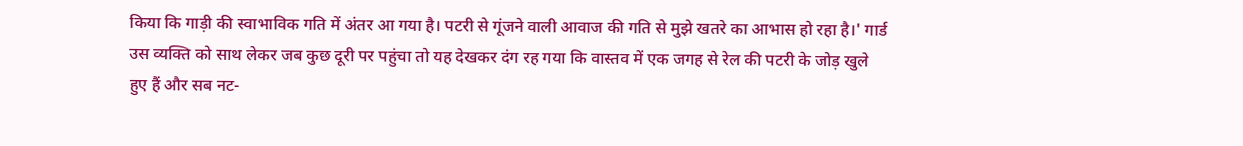किया कि गाड़ी की स्वाभाविक गति में अंतर आ गया है। पटरी से गूंजने वाली आवाज की गति से मुझे खतरे का आभास हो रहा है।' गार्ड उस व्यक्ति को साथ लेकर जब कुछ दूरी पर पहुंचा तो यह देखकर दंग रह गया कि वास्तव में एक जगह से रेल की पटरी के जोड़ खुले हुए हैं और सब नट-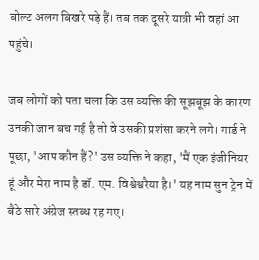बोल्ट अलग बिखरे पड़े हैं। तब तक दूसरे यात्री भी वहां आ पहुंचे।

जब लोगों को पता चला कि उस व्यक्ति की सूझबूझ के कारण उनकी जान बच गई है तो वे उसकी प्रशंसा करने लगे। गार्ड ने पूछा, 'आप कौन हैं?' उस व्यक्ति ने कहा, 'मैं एक इंजीनियर हूं और मेरा नाम है डॉ. एम. विश्वेश्वरैया है।' यह नाम सुन ट्रेन में बैठे सारे अंग्रेज स्तब्ध रह गए।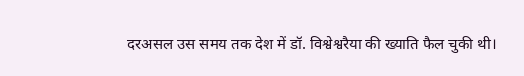दरअसल उस समय तक देश में डॉ. विश्वेश्वरैया की ख्याति फैल चुकी थी।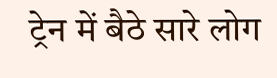ट्रेन में बैठे सारे लोग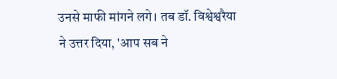उनसे माफी मांगने लगे। तब डॉ. विश्वेश्वरैया ने उत्तर दिया, 'आप सब ने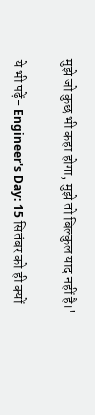मुझे जो कुछ भी कहा होगा, मुझे तो बिल्कुल याद नहीं है।'

ये भी पढ़ें- Engineer's Day: 15 सितंबर को ही क्यों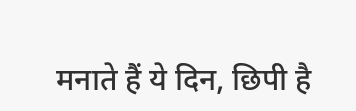मनाते हैं ये दिन, छिपी है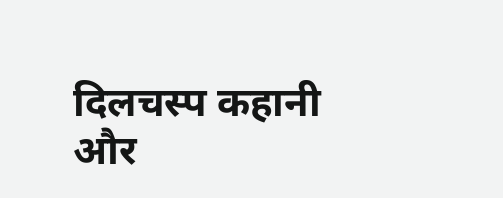दिलचस्प कहानी
और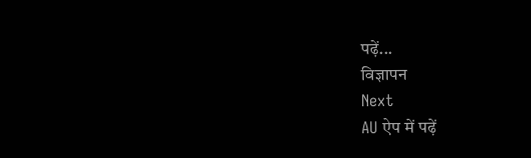पढ़ें...
विज्ञापन
Next
AU ऐप में पढ़ें